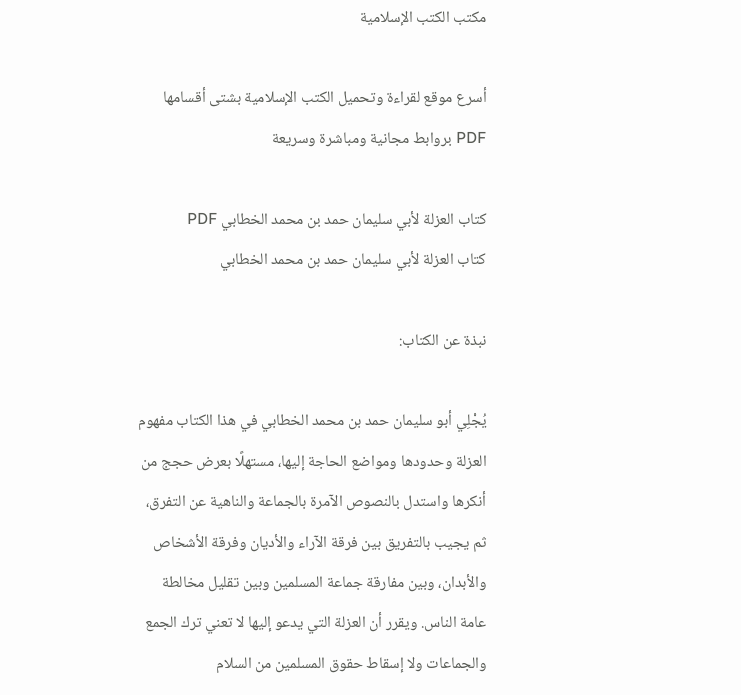مكتب الكتب الإسلامية

أسرع موقع لقراءة وتحميل الكتب الإسلامية بشتى أقسامها PDF بروابط مجانية ومباشرة وسريعة

كتاب العزلة لأبي سليمان حمد بن محمد الخطابي PDF
كتاب العزلة لأبي سليمان حمد بن محمد الخطابي

نبذة عن الكتاب:

يُجْلِي أبو سليمان حمد بن محمد الخطابي في هذا الكتاب مفهوم العزلة وحدودها ومواضع الحاجة إليها، مستهلًا بعرض حجج من أنكرها واستدل بالنصوص الآمرة بالجماعة والناهية عن التفرق، ثم يجيب بالتفريق بين فرقة الآراء والأديان وفرقة الأشخاص والأبدان، وبين مفارقة جماعة المسلمين وبين تقليل مخالطة عامة الناس. ويقرر أن العزلة التي يدعو إليها لا تعني ترك الجمع والجماعات ولا إسقاط حقوق المسلمين من السلام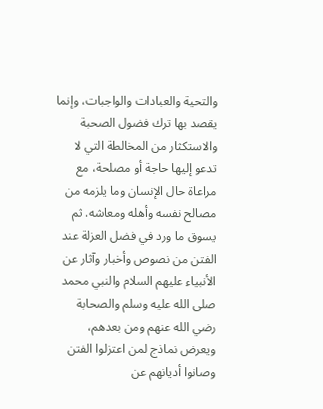والتحية والعبادات والواجبات، وإنما يقصد بها ترك فضول الصحبة والاستكثار من المخالطة التي لا تدعو إليها حاجة أو مصلحة، مع مراعاة حال الإنسان وما يلزمه من مصالح نفسه وأهله ومعاشه. ثم يسوق ما ورد في فضل العزلة عند الفتن من نصوص وأخبار وآثار عن الأنبياء عليهم السلام والنبي محمد صلى الله عليه وسلم والصحابة رضي الله عنهم ومن بعدهم، ويعرض نماذج لمن اعتزلوا الفتن وصانوا أديانهم عن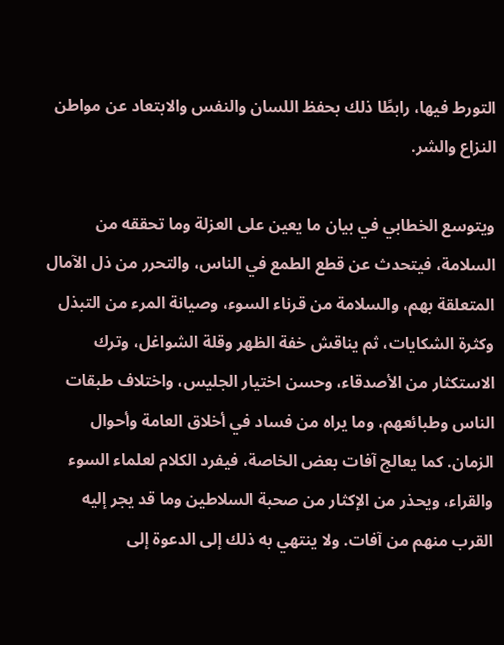التورط فيها، رابطًا ذلك بحفظ اللسان والنفس والابتعاد عن مواطن النزاع والشر.

ويتوسع الخطابي في بيان ما يعين على العزلة وما تحققه من السلامة، فيتحدث عن قطع الطمع في الناس، والتحرر من ذل الآمال المتعلقة بهم، والسلامة من قرناء السوء، وصيانة المرء من التبذل وكثرة الشكايات، ثم يناقش خفة الظهر وقلة الشواغل، وترك الاستكثار من الأصدقاء، وحسن اختيار الجليس، واختلاف طبقات الناس وطبائعهم، وما يراه من فساد في أخلاق العامة وأحوال الزمان. كما يعالج آفات بعض الخاصة، فيفرد الكلام لعلماء السوء والقراء، ويحذر من الإكثار من صحبة السلاطين وما قد يجر إليه القرب منهم من آفات. ولا ينتهي به ذلك إلى الدعوة إلى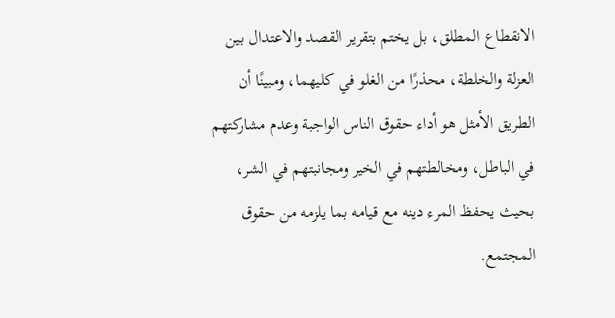الانقطاع المطلق، بل يختم بتقرير القصد والاعتدال بين العزلة والخلطة، محذرًا من الغلو في كليهما، ومبينًا أن الطريق الأمثل هو أداء حقوق الناس الواجبة وعدم مشاركتهم في الباطل، ومخالطتهم في الخير ومجانبتهم في الشر، بحيث يحفظ المرء دينه مع قيامه بما يلزمه من حقوق المجتمع.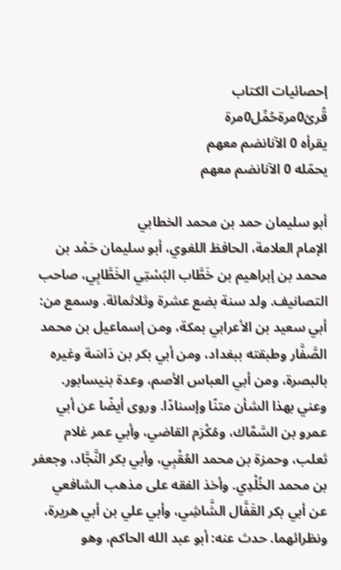إحصائيات الكتاب
قُرئ0مرةحُمِّل0مرة
يقرأه 0 الآنانضم معهم
يحمّله 0 الآنانضم معهم

أبو سليمان حمد بن محمد الخطابي
الإمام العلامة، الحافظ اللغوي، أبو سليمان حَمْد بن محمد بن إبراهيم بن خَطَّاب البُسْتِي الخَطَّابِي، صاحب التصانيف. ولد سنة بضع عشرة وثلاثمائة. وسمع من: أبي سعيد بن الأعرابي بمكة، ومن إسماعيل بن محمد الصَّفَّار وطبقته ببغداد، ومن أبي بكر بن دَاسَة وغيره بالبصرة، ومن أبي العباس الأصم، وعدة بنيسابور. وعني بهذا الشأن متنًا وإسنادًا. وروى أيضًا عن أبي عمرو بن السَّمَّاك، ومُكْرَم القاضي، وأبي عمر غلام ثعلب، وحمزة بن محمد العُقْبِي، وأبي بكر النَّجَّاد، وجعفر بن محمد الخُلْدِي. وأخذ الفقه على مذهب الشافعي عن أبي بكر القَفَّال الشَّاشِي، وأبي علي بن أبي هريرة، ونظرائهما. حدث عنه: أبو عبد الله الحاكم، وهو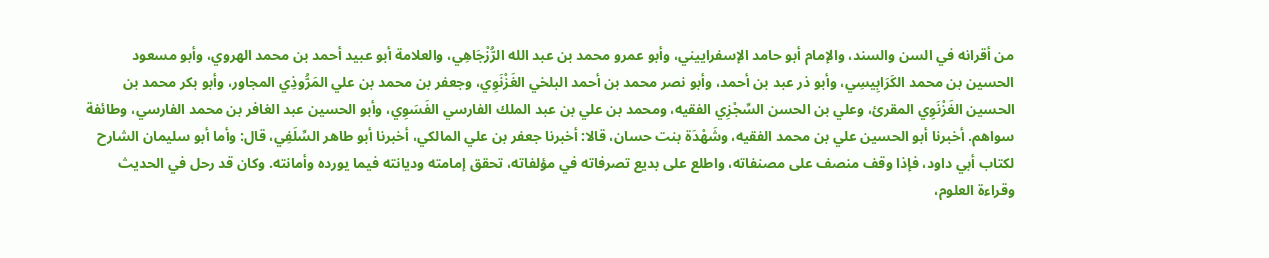من أقرانه في السن والسند، والإمام أبو حامد الإسفراييني، وأبو عمرو محمد بن عبد الله الرُّزْجَاهِي، والعلامة أبو عبيد أحمد بن محمد الهروي، وأبو مسعود الحسين بن محمد الكَرَابِيسِي، وأبو ذر عبد بن أحمد، وأبو نصر محمد بن أحمد البلخي الغَزْنَوِي، وجعفر بن محمد بن علي المَرُّوذِي المجاور، وأبو بكر محمد بن الحسين الغَزْنَوِي المقرئ، وعلي بن الحسن السِّجْزِي الفقيه، ومحمد بن علي بن عبد الملك الفارسي الفَسَوِي، وأبو الحسين عبد الغافر بن محمد الفارسي، وطائفة سواهم. أخبرنا أبو الحسين علي بن محمد الفقيه، وشَهْدَة بنت حسان، قالا: أخبرنا جعفر بن علي المالكي، أخبرنا أبو طاهر السِّلَفِي، قال: وأما أبو سليمان الشارح لكتاب أبي داود، فإذا وقف منصف على مصنفاته، واطلع على بديع تصرفاته في مؤلفاته، تحقق إمامته وديانته فيما يورده وأمانته. وكان قد رحل في الحديث وقراءة العلوم،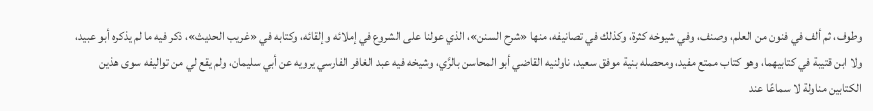وطوف، ثم ألف في فنون من العلم، وصنف، وفي شيوخه كثرة، وكذلك في تصانيفه، منها «شرح السنن»، الذي عولنا على الشروع في إملائه وإلقائه، وكتابه في «غريب الحديث»، ذكر فيه ما لم يذكره أبو عبيد، ولا ابن قتيبة في كتابيهما، وهو كتاب ممتع مفيد، ومحصله بنية موفق سعيد، ناولنيه القاضي أبو المحاسن بالرَّي، وشيخه فيه عبد الغافر الفارسي يرويه عن أبي سليمان، ولم يقع لي من تواليفه سوى هذين الكتابين مناولة لا سماعًا عند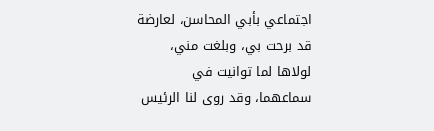اجتماعي بأبي المحاسن، لعارضة قد برحت بي، وبلغت مني، لولاها لما توانيت في سماعهما، وقد روى لنا الرئيس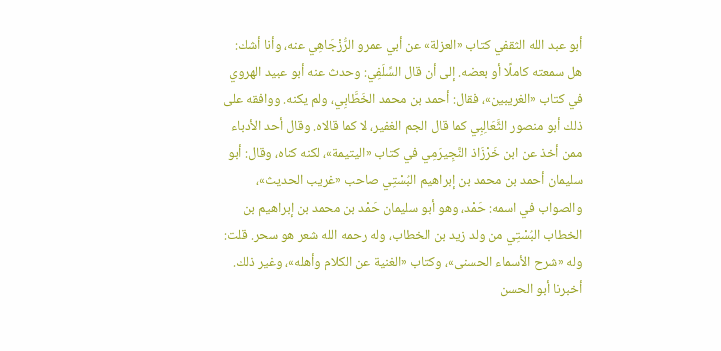أبو عبد الله الثقفي كتاب «العزلة» عن أبي عمرو الرُّزْجَاهِي عنه، وأنا أشك: هل سمعته كاملًا أو بعضه. إلى أن قال السِّلَفِي: وحدث عنه أبو عبيد الهروي في كتاب «الغريبين»، فقال: أحمد بن محمد الخَطَّابِي، ولم يكنه. ووافقه على ذلك أبو منصور الثَّعَالِبِي كما قال الجم الغفير، لا كما قالاه. وقال أحد الأدباء ممن أخذ عن ابن خَرْزَاذ النَّجِيرَمِي في كتاب «اليتيمة»، لكنه كناه، وقال: أبو سليمان أحمد بن محمد بن إبراهيم البُسْتِي صاحب «غريب الحديث»، والصواب في اسمه: حَمْد، وهو أبو سليمان حَمْد بن محمد بن إبراهيم بن الخطاب البُسْتِي من ولد زيد بن الخطاب، وله رحمه الله شعر هو سحر. قلت: وله «شرح الأسماء الحسنى»، وكتاب «الغنية عن الكلام وأهله»، وغير ذلك. أخبرنا أبو الحسن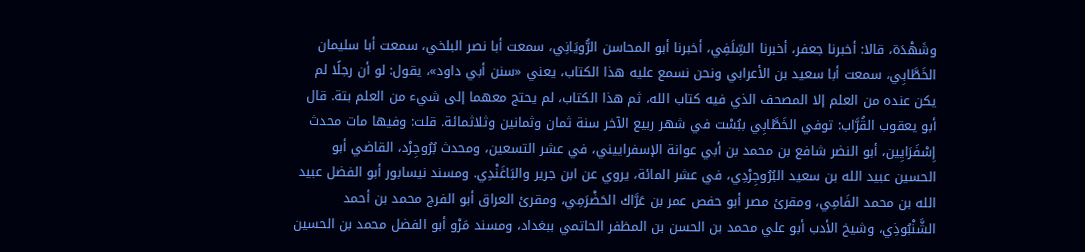وشَهْدَة، قالا: أخبرنا جعفر، أخبرنا السِّلَفِي، أخبرنا أبو المحاسن الرُّويَانِي، سمعت أبا نصر البلخي، سمعت أبا سليمان الخَطَّابِي، سمعت أبا سعيد بن الأعرابي ونحن نسمع عليه هذا الكتاب، يعني «سنن أبي داود»، يقول: لو أن رجلًا لم يكن عنده من العلم إلا المصحف الذي فيه كتاب الله، ثم هذا الكتاب، لم يحتج معهما إلى شيء من العلم بتة. قال أبو يعقوب القُرَّاب: توفي الخَطَّابِي ببُسْت في شهر ربيع الآخر سنة ثمان وثمانين وثلاثمائة. قلت: وفيها مات محدث إِسْفَرَايِين، أبو النضر شافع بن محمد بن أبي عوانة الإسفراييني، في عشر التسعين، ومحدث بُرُوجِرْد، القاضي أبو الحسين عبيد الله بن سعيد البُرُوجِرْدِي، في عشر المائة، يروي عن ابن جرير والبَاغَنْدِي. ومسند نيسابور أبو الفضل عبيد الله بن محمد الفَامِي، ومقرئ مصر أبو حفص عمر بن عَرَّاك الحَضْرَمِي، ومقرئ العراق أبو الفرج محمد بن أحمد الشَّنْبُوذِي، وشيخ الأدب أبو علي محمد بن الحسن بن المظفر الحاتمي ببغداد، ومسند مَرْو أبو الفضل محمد بن الحسين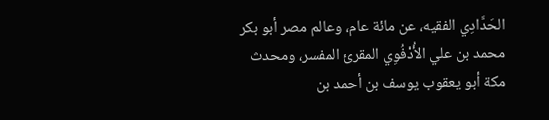الحَدَّادِي الفقيه، عن مائة عام، وعالم مصر أبو بكر محمد بن علي الأُدْفُوِي المقرئ المفسر، ومحدث مكة أبو يعقوب يوسف بن أحمد بن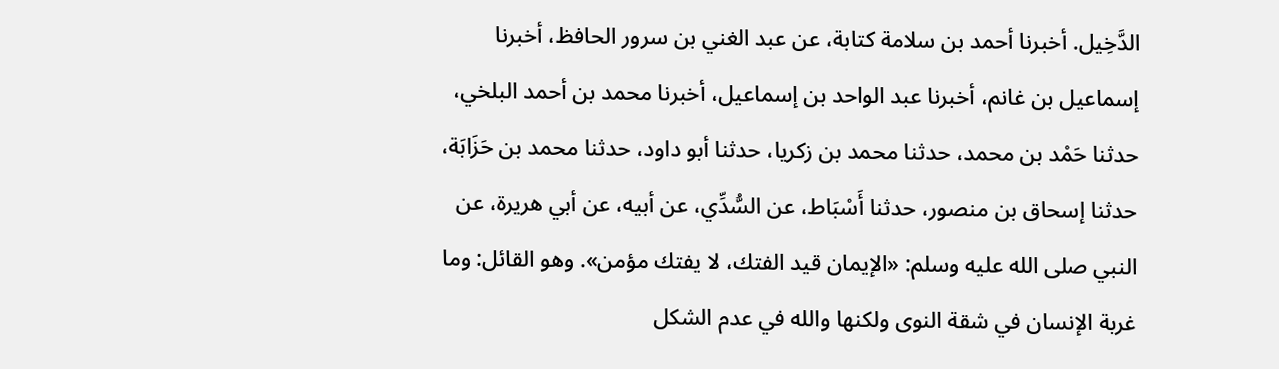الدَّخِيل. أخبرنا أحمد بن سلامة كتابة، عن عبد الغني بن سرور الحافظ، أخبرنا إسماعيل بن غانم، أخبرنا عبد الواحد بن إسماعيل، أخبرنا محمد بن أحمد البلخي، حدثنا حَمْد بن محمد، حدثنا محمد بن زكريا، حدثنا أبو داود، حدثنا محمد بن حَزَابَة، حدثنا إسحاق بن منصور، حدثنا أَسْبَاط، عن السُّدِّي، عن أبيه، عن أبي هريرة، عن النبي صلى الله عليه وسلم: «الإيمان قيد الفتك، لا يفتك مؤمن». وهو القائل: وما غربة الإنسان في شقة النوى ولكنها والله في عدم الشكل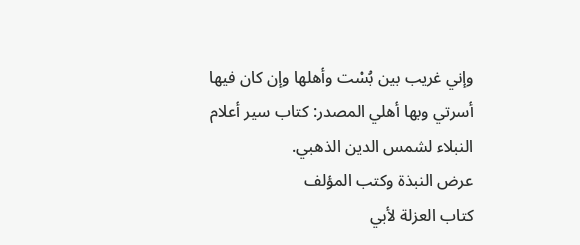وإني غريب بين بُسْت وأهلها وإن كان فيها أسرتي وبها أهلي المصدر: كتاب سير أعلام النبلاء لشمس الدين الذهبي.
عرض النبذة وكتب المؤلف
كتاب العزلة لأبي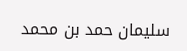سليمان حمد بن محمد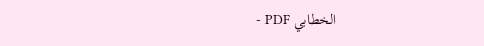الخطابي PDF -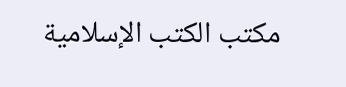مكتب الكتب الإسلامية